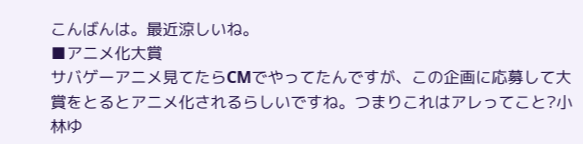こんばんは。最近涼しいね。
■アニメ化大賞
サバゲーアニメ見てたらCMでやってたんですが、この企画に応募して大賞をとるとアニメ化されるらしいですね。つまりこれはアレってこと?小林ゆ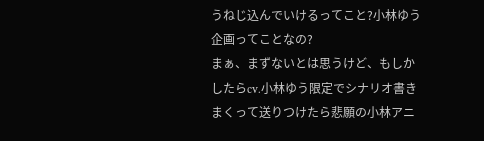うねじ込んでいけるってこと?小林ゆう企画ってことなの?
まぁ、まずないとは思うけど、もしかしたらcv.小林ゆう限定でシナリオ書きまくって送りつけたら悲願の小林アニ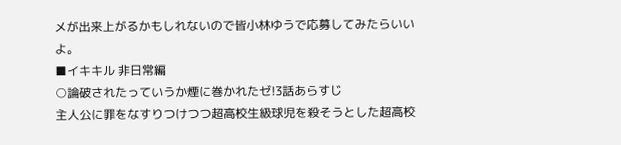メが出来上がるかもしれないので皆小林ゆうで応募してみたらいいよ。
■イキキル 非日常編
○論破されたっていうか煙に巻かれたゼ!3話あらすじ
主人公に罪をなすりつけつつ超高校生級球児を殺そうとした超高校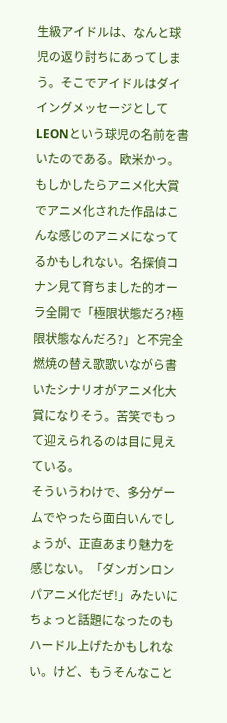生級アイドルは、なんと球児の返り討ちにあってしまう。そこでアイドルはダイイングメッセージとしてLEONという球児の名前を書いたのである。欧米かっ。
もしかしたらアニメ化大賞でアニメ化された作品はこんな感じのアニメになってるかもしれない。名探偵コナン見て育ちました的オーラ全開で「極限状態だろ?極限状態なんだろ?」と不完全燃焼の替え歌歌いながら書いたシナリオがアニメ化大賞になりそう。苦笑でもって迎えられるのは目に見えている。
そういうわけで、多分ゲームでやったら面白いんでしょうが、正直あまり魅力を感じない。「ダンガンロンパアニメ化だぜ!」みたいにちょっと話題になったのもハードル上げたかもしれない。けど、もうそんなこと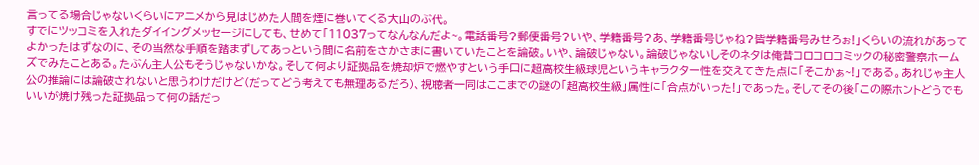言ってる場合じゃないくらいにアニメから見はじめた人間を煙に巻いてくる大山のぶ代。
すでにツッコミを入れたダイイングメッセージにしても、せめて「11037ってなんなんだよ~。電話番号?郵便番号?いや、学籍番号?あ、学籍番号じゃね?皆学籍番号みせろぉ!」くらいの流れがあってよかったはずなのに、その当然な手順を踏まずしてあっという間に名前をさかさまに書いていたことを論破。いや、論破じゃない。論破じゃないしそのネタは俺昔コロコロコミックの秘密警察ホームズでみたことある。たぶん主人公もそうじゃないかな。そして何より証拠品を焼却炉で燃やすという手口に超高校生級球児というキャラクター性を交えてきた点に「そこかぁ~!」である。あれじゃ主人公の推論には論破されないと思うわけだけど(だってどう考えても無理あるだろ)、視聴者一同はここまでの謎の「超高校生級」属性に「合点がいった!」であった。そしてその後「この際ホントどうでもいいが焼け残った証拠品って何の話だっ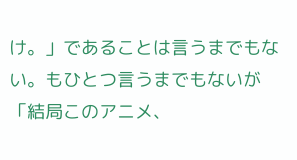け。」であることは言うまでもない。もひとつ言うまでもないが「結局このアニメ、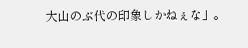大山のぶ代の印象しかねぇな」。